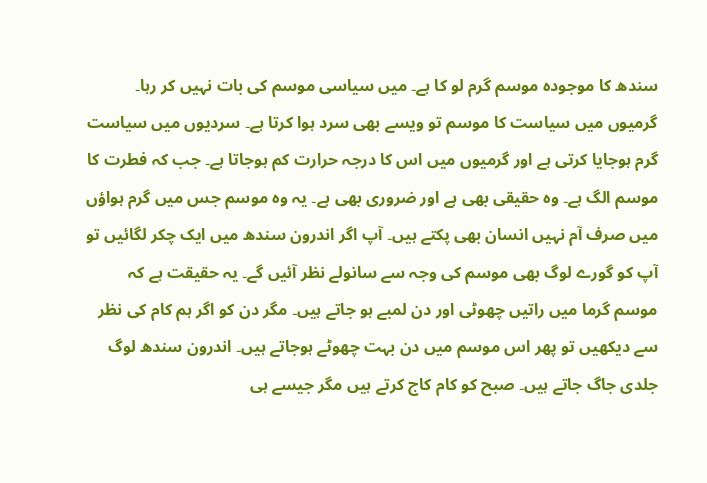سندھ کا موجودہ موسم گرم لو کا ہے۔ میں سیاسی موسم کی بات نہیں کر رہا۔ گرمیوں میں سیاست کا موسم تو ویسے بھی سرد ہوا کرتا ہے۔ سردیوں میں سیاست گرم ہوجایا کرتی ہے اور گرمیوں میں اس کا درجہ حرارت کم ہوجاتا ہے۔ جب کہ فطرت کا موسم الگ ہے۔ وہ حقیقی بھی ہے اور ضروری بھی ہے۔ یہ وہ موسم جس میں گرم ہواؤں میں صرف آم نہیں انسان بھی پکتے ہیں۔ آپ اگر اندرون سندھ میں ایک چکر لگائیں تو آپ کو گورے لوگ بھی موسم کی وجہ سے سانولے نظر آئیں گے۔ یہ حقیقت ہے کہ موسم گرما میں راتیں چھوٹی اور دن لمبے ہو جاتے ہیں۔ مگر دن کو اگر ہم کام کی نظر سے دیکھیں تو پھر اس موسم میں دن بہت چھوٹے ہوجاتے ہیں۔ اندرون سندھ لوگ جلدی جاگ جاتے ہیں۔ صبح کو کام کاج کرتے ہیں مگر جیسے ہی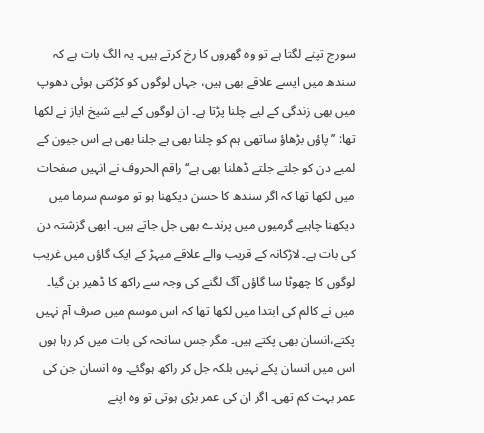سورج تپنے لگتا ہے تو وہ گھروں کا رخ کرتے ہیں۔ یہ الگ بات ہے کہ سندھ میں ایسے علاقے بھی ہیں، جہاں لوگوں کو کڑکتی ہوئی دھوپ میں بھی زندگی کے لیے چلنا پڑتا ہے۔ ان لوگوں کے لیے شیخ ایاز نے لکھا تھا: ’’پاؤں بڑھاؤ ساتھی ہم کو چلنا بھی ہے جلنا بھی ہے اس جیون کے لمبے دن کو جلتے جلتے ڈھلنا بھی ہے‘‘ راقم الحروف نے انہیں صفحات میں لکھا تھا کہ اگر سندھ کا حسن دیکھنا ہو تو موسم سرما میں دیکھنا چاہیے گرمیوں میں پرندے بھی جل جاتے ہیں۔ ابھی گزشتہ دن کی بات ہے۔ لاڑکانہ کے قریب والے علاقے میہڑ کے ایک گاؤں میں غریب لوگوں کا چھوٹا سا گاؤں آگ لگنے کی وجہ سے راکھ کا ڈھیر بن گیا۔ میں نے کالم کی ابتدا میں لکھا تھا کہ اس موسم میں صرف آم نہیں پکتے،انسان بھی پکتے ہیں۔ مگر جس سانحہ کی بات میں کر رہا ہوں اس میں انسان پکے نہیں بلکہ جل کر راکھ ہوگئے۔ وہ انسان جن کی عمر بہت کم تھی۔ اگر ان کی عمر بڑی ہوتی تو وہ اپنے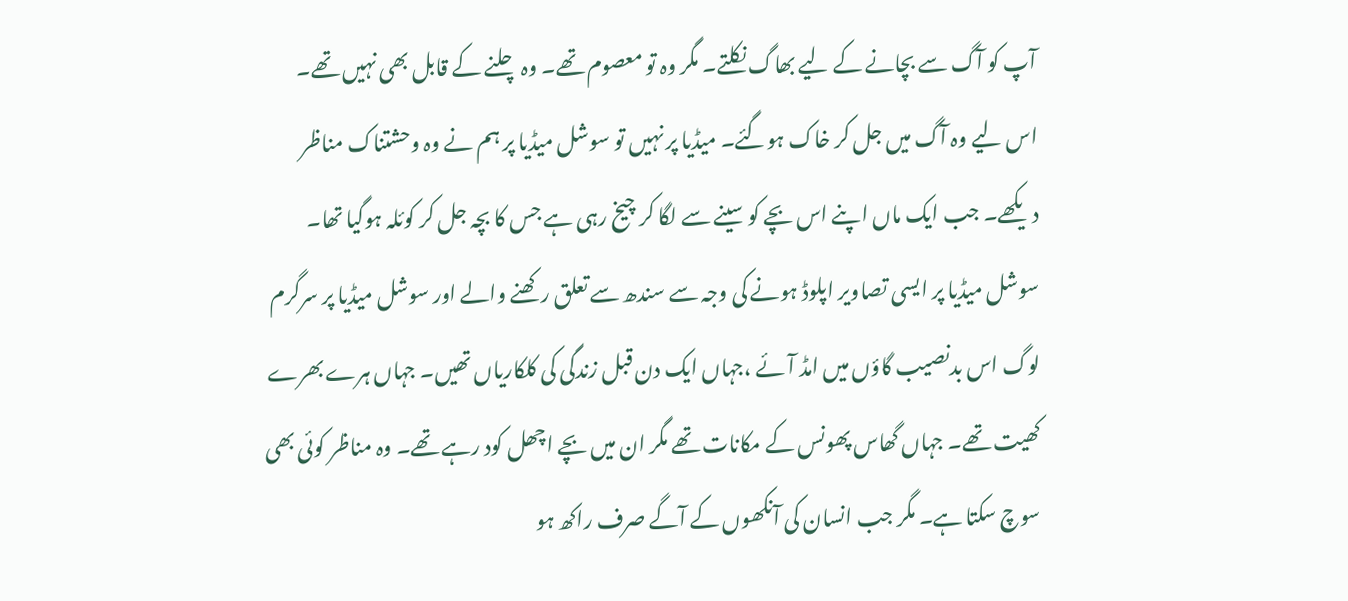آپ کو آگ سے بچانے کے لیے بھاگ نکلتے۔ مگر وہ تو معصوم تھے۔ وہ چلنے کے قابل بھی نہیں تھے۔ اس لیے وہ آگ میں جل کر خاک ہوگئے۔ میڈیا پر نہیں تو سوشل میڈیا پر ہم نے وہ وحشتناک مناظر دیکھے۔ جب ایک ماں اپنے اس بچے کو سینے سے لگا کر چیخ رہی ہے جس کا بچہ جل کر کوئلہ ہوگیا تھا۔ سوشل میڈیا پر ایسی تصاویر اپلوڈ ہونے کی وجہ سے سندھ سے تعلق رکھنے والے اور سوشل میڈیا پر سرگرم لوگ اس بدنصیب گاؤں میں امڈ آئے ،جہاں ایک دن قبل زندگی کی کلکاریاں تھیں۔ جہاں ہرے بھرے کھیت تھے۔ جہاں گھاس پھونس کے مکانات تھے مگر ان میں بچے اچھل کود رہے تھے۔ وہ مناظر کوئی بھی سوچ سکتا ہے۔ مگر جب انسان کی آنکھوں کے آگے صرف راکھ ہو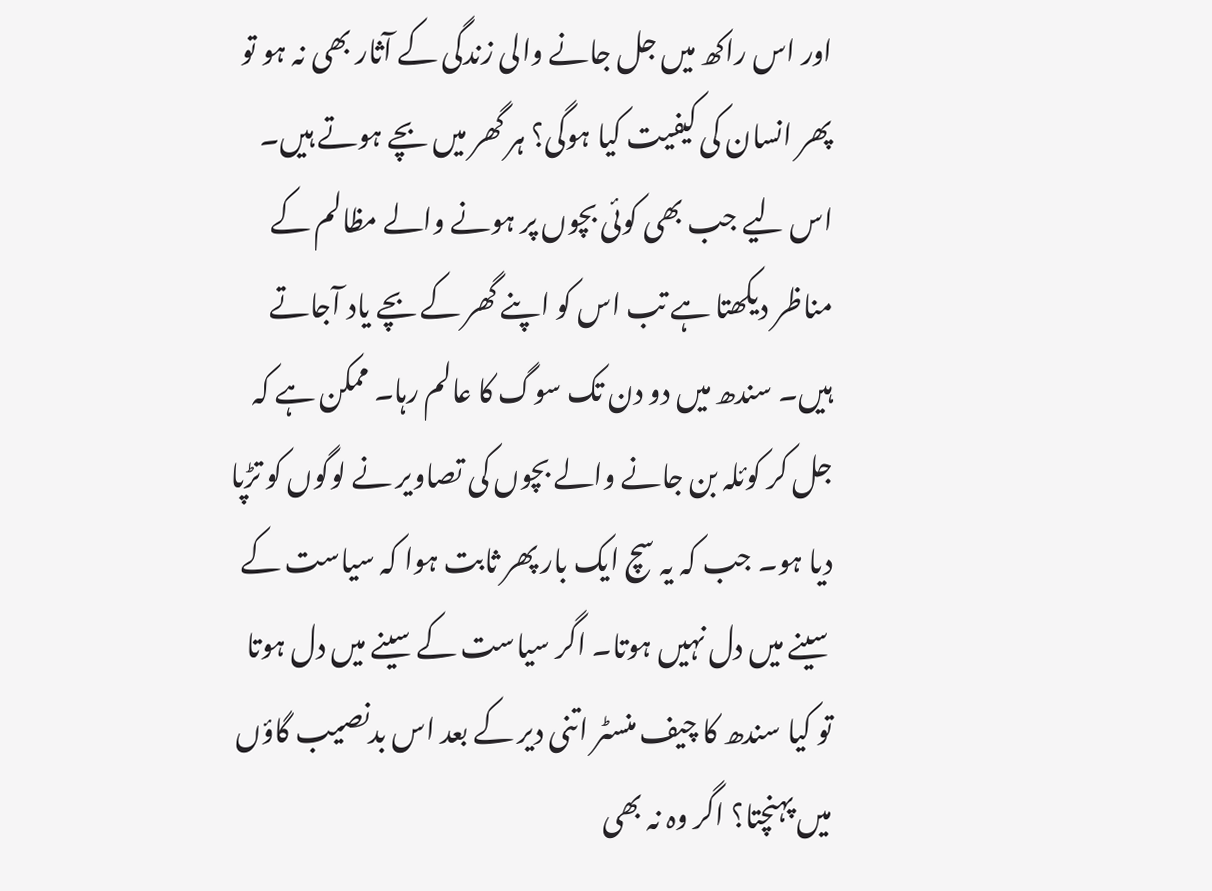اور اس راکھ میں جل جانے والی زندگی کے آثار بھی نہ ہو تو پھر انسان کی کیفیت کیا ہوگی؟ ہر گھر میں بچے ہوتے ہیں۔ اس لیے جب بھی کوئی بچوں پر ہونے والے مظالم کے مناظر دیکھتا ہے تب اس کو اپنے گھر کے بچے یاد آجاتے ہیں۔ سندھ میں دو دن تک سوگ کا عالم رہا۔ ممکن ہے کہ جل کر کوئلہ بن جانے والے بچوں کی تصاویر نے لوگوں کو تڑپا دیا ہو۔ جب کہ یہ سچ ایک بار پھر ثابت ہوا کہ سیاست کے سینے میں دل نہیں ہوتا۔ اگر سیاست کے سینے میں دل ہوتا تو کیا سندھ کا چیف منسٹر اتنی دیر کے بعد اس بدنصیب گاؤں میں پہنچتا؟ اگر وہ نہ بھی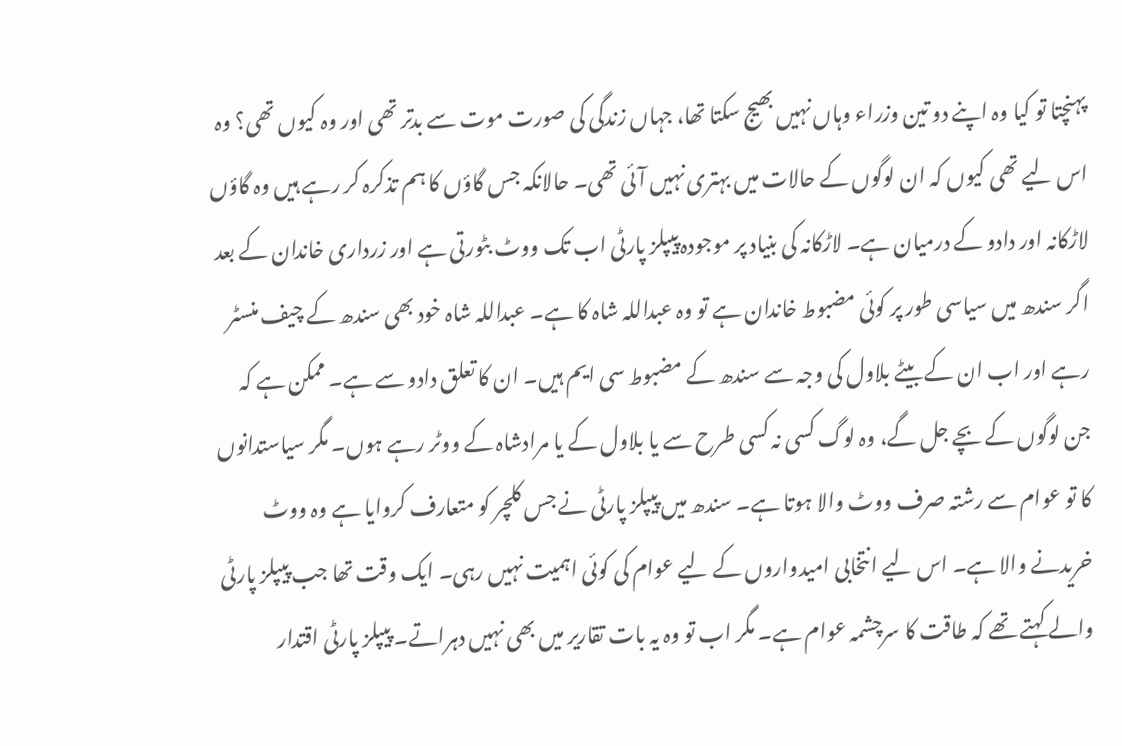پہنچتا تو کیا وہ اپنے دو تین وزراء وہاں نہیں بھیج سکتا تھا، جہاں زندگی کی صورت موت سے بدتر تھی اور وہ کیوں تھی؟ وہ اس لیے تھی کیوں کہ ان لوگوں کے حالات میں بہتری نہیں آئی تھی۔ حالانکہ جس گاؤں کا ہم تذکرہ کر رہے ہیں وہ گاؤں لاڑکانہ اور دادو کے درمیان ہے۔ لاڑکانہ کی بنیاد پر موجودہ پیپلز پارٹی اب تک ووٹ بٹورتی ہے اور زرداری خاندان کے بعد اگر سندھ میں سیاسی طور پر کوئی مضبوط خاندان ہے تو وہ عبداللہ شاہ کا ہے۔ عبداللہ شاہ خود بھی سندھ کے چیف منسٹر رہے اور اب ان کے بیٹے بلاول کی وجہ سے سندھ کے مضبوط سی ایم ہیں۔ ان کا تعلق دادو سے ہے۔ ممکن ہے کہ جن لوگوں کے بچے جل گے، وہ لوگ کسی نہ کسی طرح سے یا بلاول کے یا مرادشاہ کے ووٹر رہے ہوں۔ مگر سیاستدانوں کا تو عوام سے رشتہ صرف ووٹ والا ہوتا ہے۔ سندھ میں پیپلز پارٹی نے جس کلچر کو متعارف کروایا ہے وہ ووٹ خریدنے والا ہے۔ اس لیے انتخابی امیدواروں کے لیے عوام کی کوئی اہمیت نہیں رہی۔ ایک وقت تھا جب پیپلز پارٹی والے کہتے تھے کہ طاقت کا سرچشمہ عوام ہے۔ مگر اب تو وہ یہ بات تقاریر میں بھی نہیں دہراتے۔ پیپلز پارٹی اقتدار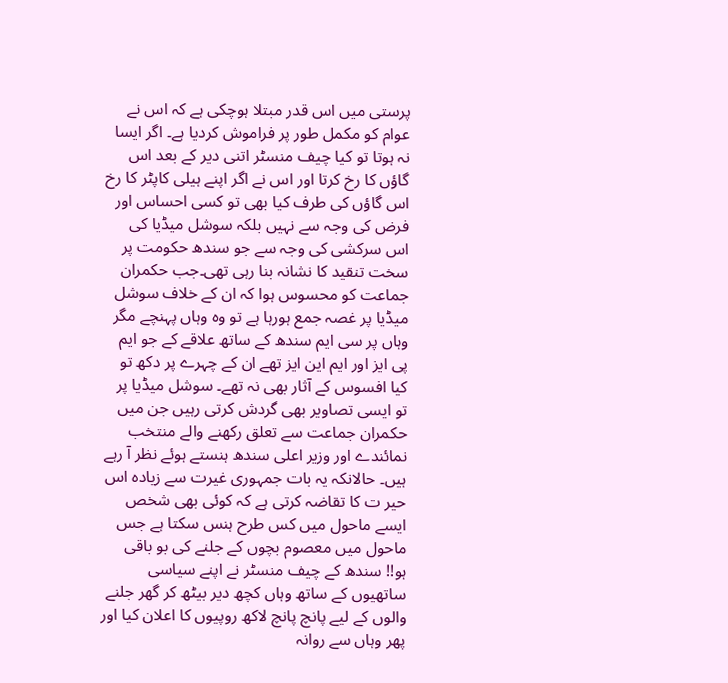پرستی میں اس قدر مبتلا ہوچکی ہے کہ اس نے عوام کو مکمل طور پر فراموش کردیا ہے۔ اگر ایسا نہ ہوتا تو کیا چیف منسٹر اتنی دیر کے بعد اس گاؤں کا رخ کرتا اور اس نے اگر اپنے ہیلی کاپٹر کا رخ اس گاؤں کی طرف کیا بھی تو کسی احساس اور فرض کی وجہ سے نہیں بلکہ سوشل میڈیا کی اس سرکشی کی وجہ سے جو سندھ حکومت پر سخت تنقید کا نشانہ بنا رہی تھی۔جب حکمران جماعت کو محسوس ہوا کہ ان کے خلاف سوشل میڈیا پر غصہ جمع ہورہا ہے تو وہ وہاں پہنچے مگر وہاں پر سی ایم سندھ کے ساتھ علاقے کے جو ایم پی ایز اور ایم این ایز تھے ان کے چہرے پر دکھ تو کیا افسوس کے آثار بھی نہ تھے۔ سوشل میڈیا پر تو ایسی تصاویر بھی گردش کرتی رہیں جن میں حکمران جماعت سے تعلق رکھنے والے منتخب نمائندے اور وزیر اعلی سندھ ہنستے ہوئے نظر آ رہے ہیں۔ حالانکہ یہ بات جمہوری غیرت سے زیادہ اس حیر ت کا تقاضہ کرتی ہے کہ کوئی بھی شخص ایسے ماحول میں کس طرح ہنس سکتا ہے جس ماحول میں معصوم بچوں کے جلنے کی بو باقی ہو!! سندھ کے چیف منسٹر نے اپنے سیاسی ساتھیوں کے ساتھ وہاں کچھ دیر بیٹھ کر گھر جلنے والوں کے لیے پانچ پانچ لاکھ روپیوں کا اعلان کیا اور پھر وہاں سے روانہ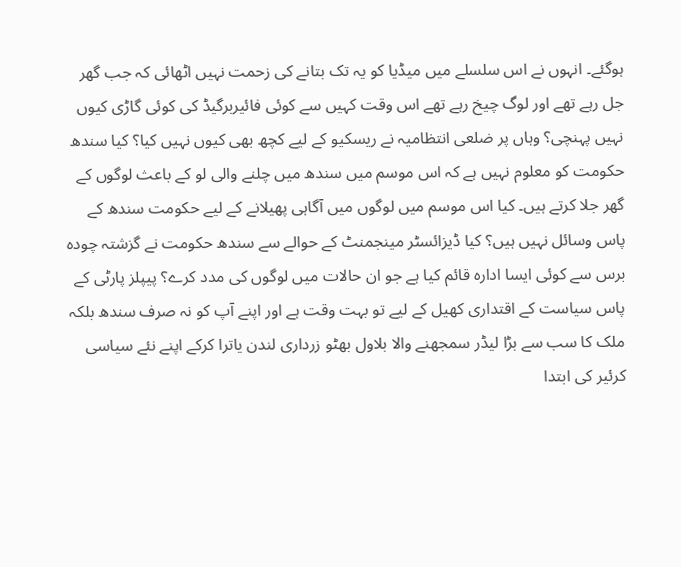ہوگئے۔ انہوں نے اس سلسلے میں میڈیا کو یہ تک بتانے کی زحمت نہیں اٹھائی کہ جب گھر جل رہے تھے اور لوگ چیخ رہے تھے اس وقت کہیں سے کوئی فائیربرگیڈ کی کوئی گاڑی کیوں نہیں پہنچی؟ وہاں پر ضلعی انتظامیہ نے ریسکیو کے لیے کچھ بھی کیوں نہیں کیا؟ کیا سندھ حکومت کو معلوم نہیں ہے کہ اس موسم میں سندھ میں چلنے والی لو کے باعث لوگوں کے گھر جلا کرتے ہیں۔ کیا اس موسم میں لوگوں میں آگاہی پھیلانے کے لیے حکومت سندھ کے پاس وسائل نہیں ہیں؟ کیا ڈیزائسٹر مینجمنٹ کے حوالے سے سندھ حکومت نے گزشتہ چودہ برس سے کوئی ایسا ادارہ قائم کیا ہے جو ان حالات میں لوگوں کی مدد کرے؟ پیپلز پارٹی کے پاس سیاست کے اقتداری کھیل کے لیے تو بہت وقت ہے اور اپنے آپ کو نہ صرف سندھ بلکہ ملک کا سب سے بڑا لیڈر سمجھنے والا بلاول بھٹو زرداری لندن یاترا کرکے اپنے نئے سیاسی کرئیر کی ابتدا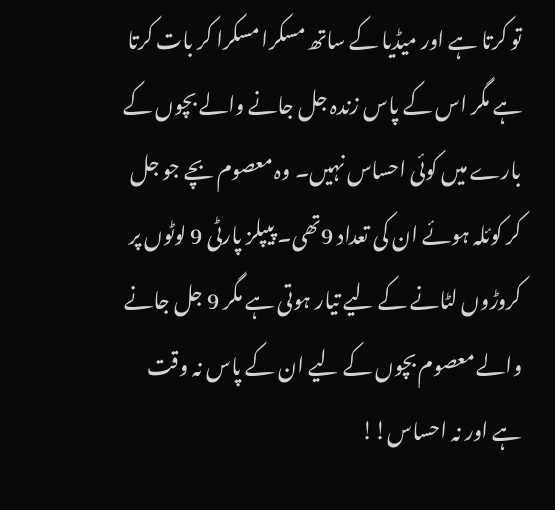تو کرتا ہے اور میڈیا کے ساتھ مسکرا مسکرا کر بات کرتا ہے مگر اس کے پاس زندہ جل جانے والے بچوں کے بارے میں کوئی احساس نہیں۔ وہ معصوم بچے جو جل کر کوئلہ ہوئے ان کی تعداد 9تھی۔ پیپلز پارٹی 9 لوٹوں پر کروڑوں لٹانے کے لیے تیار ہوتی ہے مگر 9 جل جانے والے معصوم بچوں کے لیے ان کے پاس نہ وقت ہے اور نہ احساس!!